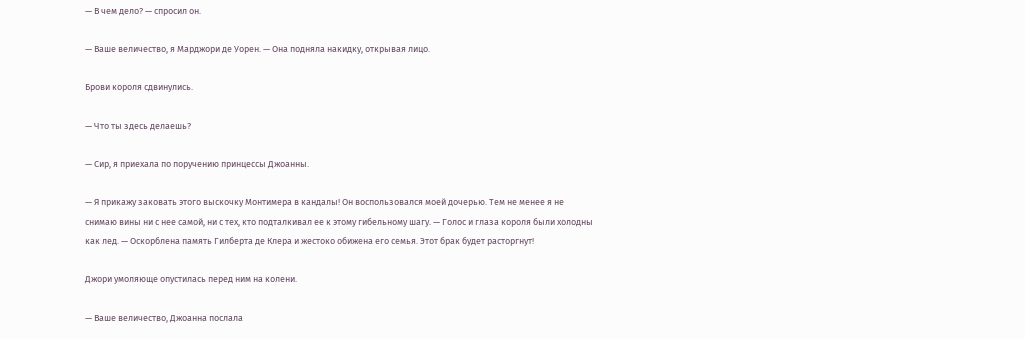— В чем дело? — спросил он.

— Ваше величество, я Марджори де Уорен. — Она подняла накидку, открывая лицо.

Брови короля сдвинулись.

— Что ты здесь делаешь?

— Сир, я приехала по поручению принцессы Джоанны.

— Я прикажу заковать этого выскочку Монтимера в кандалы! Он воспользовался моей дочерью. Тем не менее я не снимаю вины ни с нее самой, ни с тех, кто подталкивал ее к этому гибельному шагу. — Голос и глаза короля были холодны как лед. — Оскорблена память Гилберта де Клера и жестоко обижена его семья. Этот брак будет расторгнут!

Джори умоляюще опустилась перед ним на колени.

— Ваше величество, Джоанна послала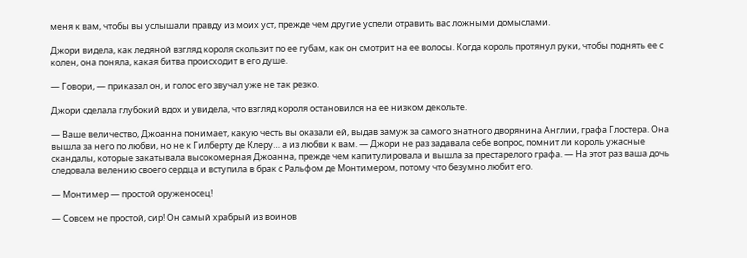меня к вам, чтобы вы услышали правду из моих уст, прежде чем другие успели отравить вас ложными домыслами.

Джори видела, как ледяной взгляд короля скользит по ее губам, как он смотрит на ее волосы. Когда король протянул руки, чтобы поднять ее с колен, она поняла, какая битва происходит в его душе.

— Говори, — приказал он, и голос его звучал уже не так резко.

Джори сделала глубокий вдох и увидела, что взгляд короля остановился на ее низком декольте.

— Ваше величество, Джоанна понимает, какую честь вы оказали ей, выдав замуж за самого знатного дворянина Англии, графа Глостера. Она вышла за него по любви, но не к Гилберту де Клеру… а из любви к вам. — Джори не раз задавала себе вопрос, помнит ли король ужасные скандалы, которые закатывала высокомерная Джоанна, прежде чем капитулировала и вышла за престарелого графа. — На этот раз ваша дочь следовала велению своего сердца и вступила в брак с Ральфом де Монтимером, потому что безумно любит его.

— Монтимер — простой оруженосец!

— Совсем не простой, сир! Он самый храбрый из воинов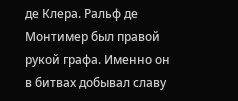де Клера. Ральф де Монтимер был правой рукой графа. Именно он в битвах добывал славу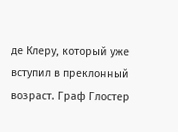де Клеру, который уже вступил в преклонный возраст. Граф Глостер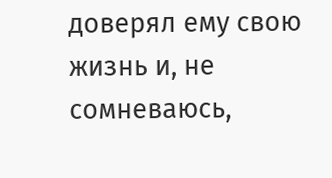доверял ему свою жизнь и, не сомневаюсь,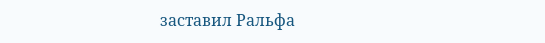заставил Ральфа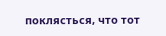поклясться, что тот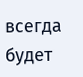всегда будет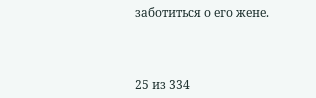заботиться о его жене.



25 из 334